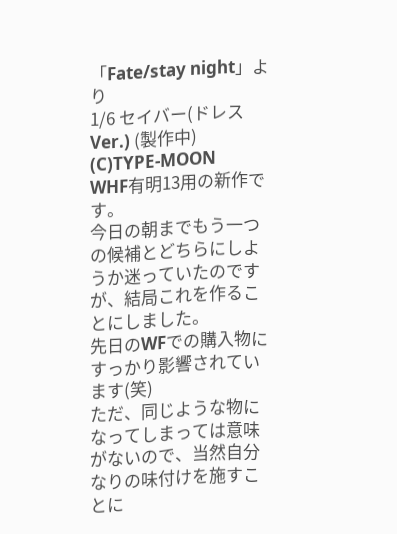「Fate/stay night」より
1/6 セイバー(ドレスVer.) (製作中)
(C)TYPE-MOON
WHF有明13用の新作です。
今日の朝までもう一つの候補とどちらにしようか迷っていたのですが、結局これを作ることにしました。
先日のWFでの購入物にすっかり影響されています(笑)
ただ、同じような物になってしまっては意味がないので、当然自分なりの味付けを施すことに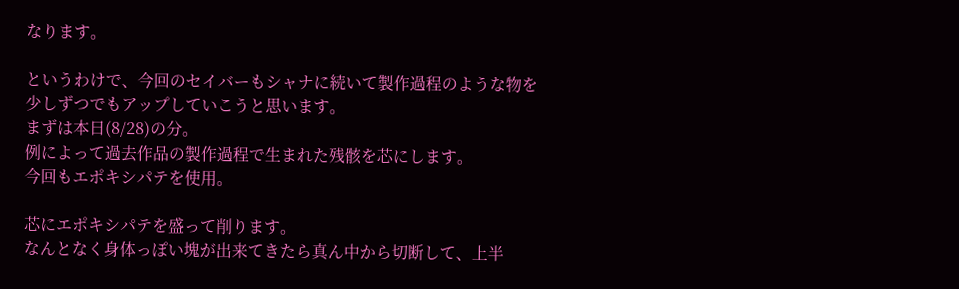なります。

というわけで、今回のセイバーもシャナに続いて製作過程のような物を
少しずつでもアップしていこうと思います。
まずは本日(8/28)の分。
例によって過去作品の製作過程で生まれた残骸を芯にします。
今回もエポキシパテを使用。

芯にエポキシパテを盛って削ります。
なんとなく身体っぽい塊が出来てきたら真ん中から切断して、上半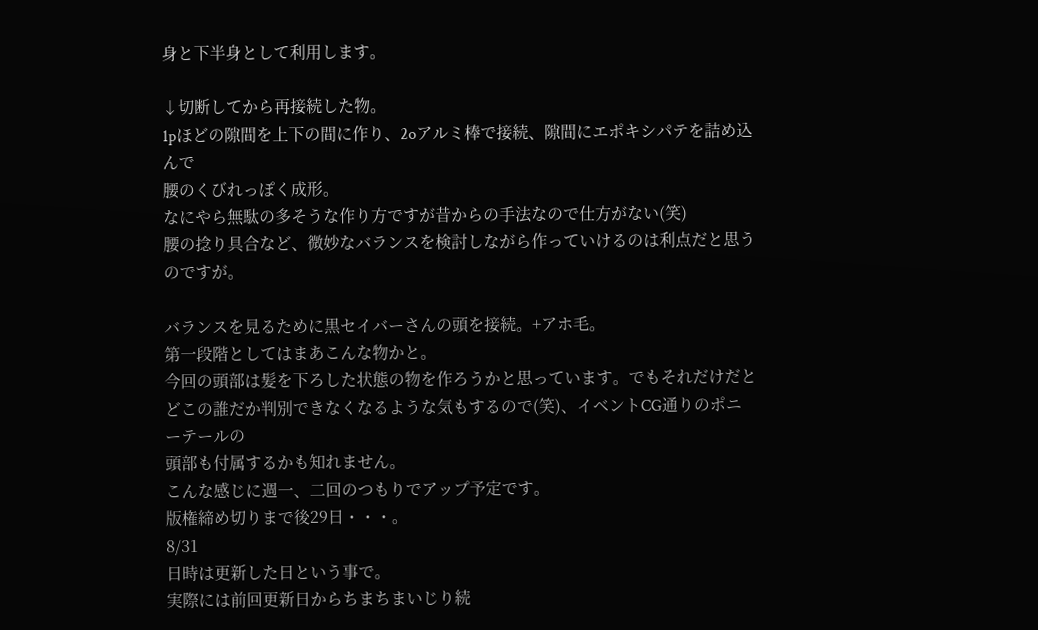身と下半身として利用します。

↓切断してから再接続した物。
1pほどの隙間を上下の間に作り、2oアルミ棒で接続、隙間にエポキシパテを詰め込んで
腰のくびれっぽく成形。
なにやら無駄の多そうな作り方ですが昔からの手法なので仕方がない(笑)
腰の捻り具合など、微妙なバランスを検討しながら作っていけるのは利点だと思うのですが。

バランスを見るために黒セイバーさんの頭を接続。+アホ毛。
第一段階としてはまあこんな物かと。
今回の頭部は髪を下ろした状態の物を作ろうかと思っています。でもそれだけだと
どこの誰だか判別できなくなるような気もするので(笑)、イベントCG通りのポニーテールの
頭部も付属するかも知れません。
こんな感じに週一、二回のつもりでアップ予定です。
版権締め切りまで後29日・・・。
8/31
日時は更新した日という事で。
実際には前回更新日からちまちまいじり続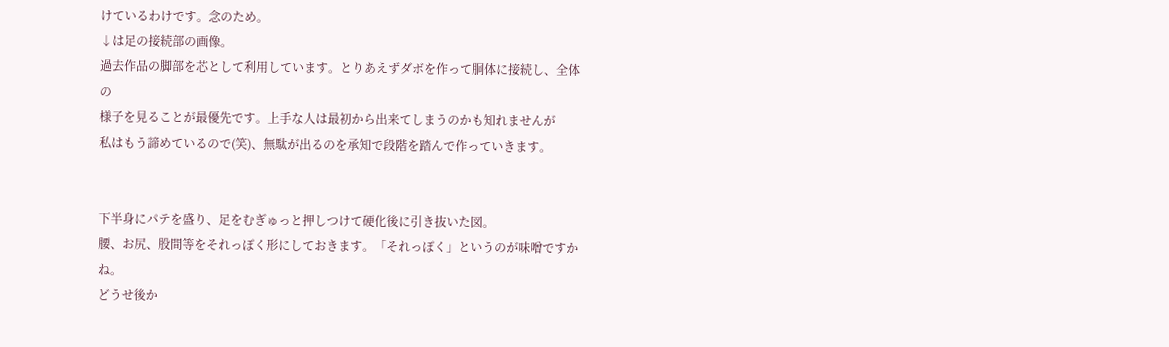けているわけです。念のため。
↓は足の接続部の画像。
過去作品の脚部を芯として利用しています。とりあえずダボを作って胴体に接続し、全体の
様子を見ることが最優先です。上手な人は最初から出来てしまうのかも知れませんが
私はもう諦めているので(笑)、無駄が出るのを承知で段階を踏んで作っていきます。


下半身にパテを盛り、足をむぎゅっと押しつけて硬化後に引き抜いた図。
腰、お尻、股間等をそれっぽく形にしておきます。「それっぽく」というのが味噌ですかね。
どうせ後か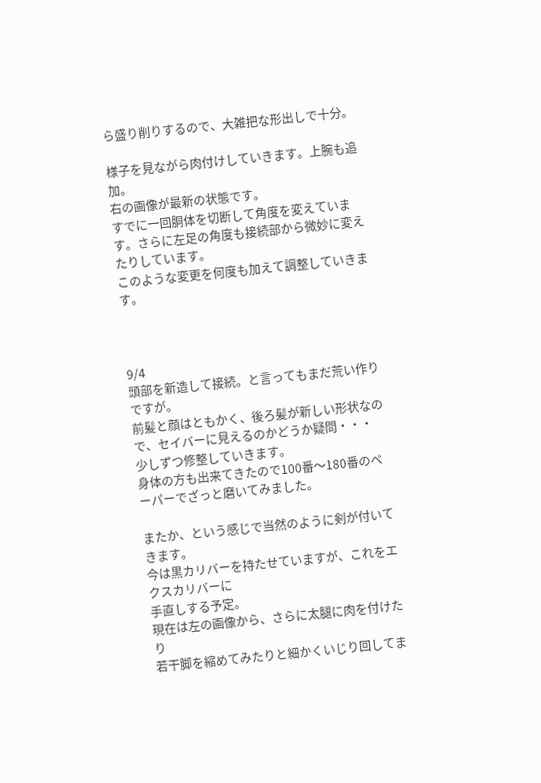ら盛り削りするので、大雑把な形出しで十分。

様子を見ながら肉付けしていきます。上腕も追加。
右の画像が最新の状態です。
すでに一回胴体を切断して角度を変えています。さらに左足の角度も接続部から微妙に変えたりしています。
このような変更を何度も加えて調整していきます。



9/4
頭部を新造して接続。と言ってもまだ荒い作りですが。
前髪と顔はともかく、後ろ髪が新しい形状なので、セイバーに見えるのかどうか疑問・・・
少しずつ修整していきます。
身体の方も出来てきたので100番〜180番のペーパーでざっと磨いてみました。

またか、という感じで当然のように剣が付いてきます。
今は黒カリバーを持たせていますが、これをエクスカリバーに
手直しする予定。
現在は左の画像から、さらに太腿に肉を付けたり
若干脚を縮めてみたりと細かくいじり回してま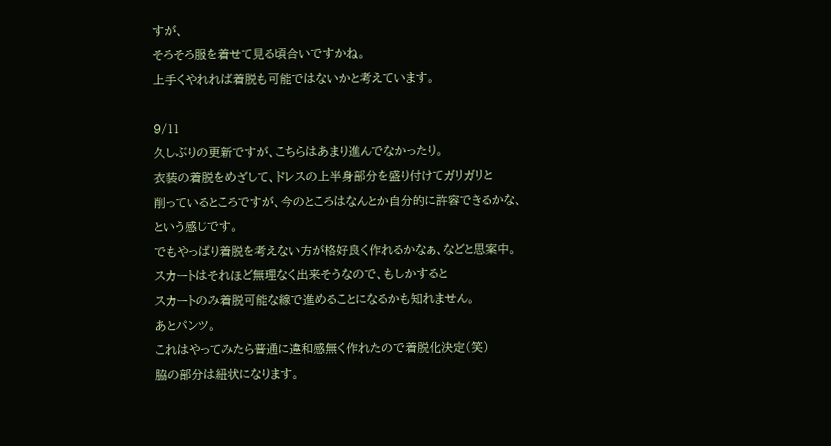すが、
そろそろ服を着せて見る頃合いですかね。
上手くやれれば着脱も可能ではないかと考えています。

9/11
久しぶりの更新ですが、こちらはあまり進んでなかったり。
衣装の着脱をめざして、ドレスの上半身部分を盛り付けてガリガリと
削っているところですが、今のところはなんとか自分的に許容できるかな、
という感じです。
でもやっぱり着脱を考えない方が格好良く作れるかなぁ、などと思案中。
スカートはそれほど無理なく出来そうなので、もしかすると
スカートのみ着脱可能な線で進めることになるかも知れません。
あとパンツ。
これはやってみたら普通に違和感無く作れたので着脱化決定(笑)
脇の部分は紐状になります。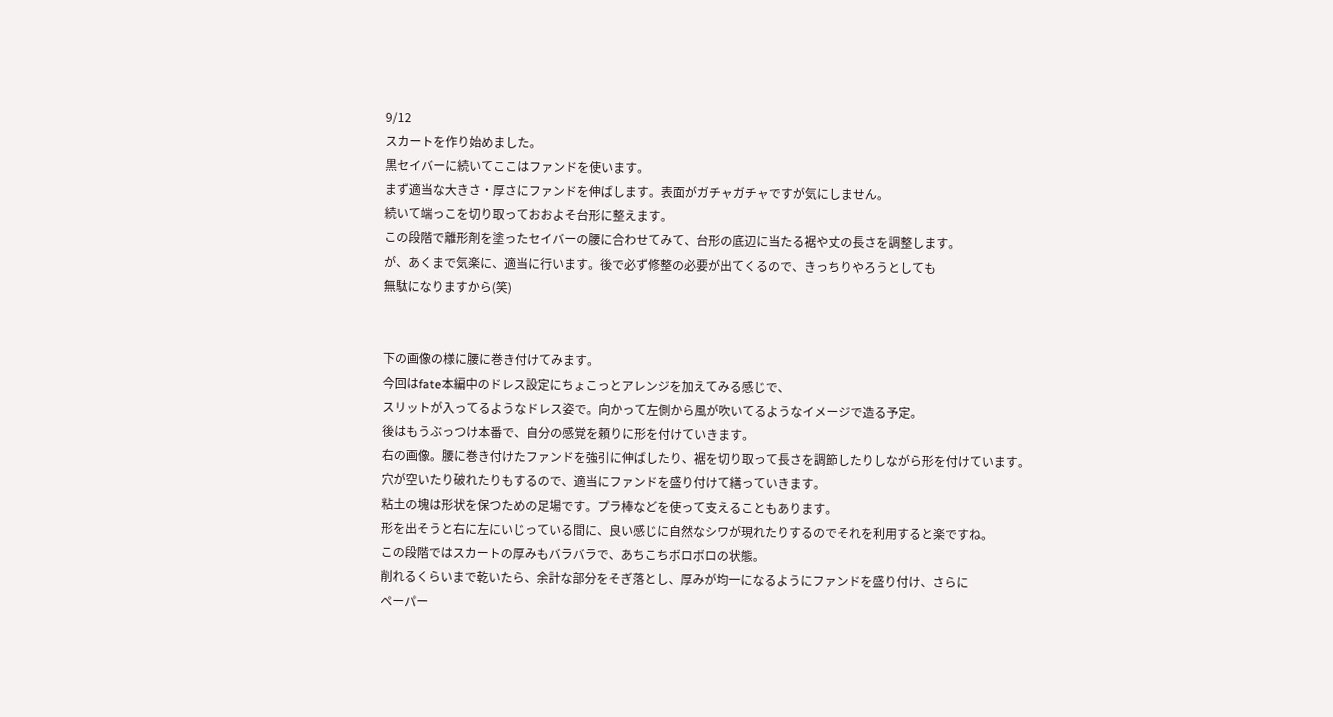9/12
スカートを作り始めました。
黒セイバーに続いてここはファンドを使います。
まず適当な大きさ・厚さにファンドを伸ばします。表面がガチャガチャですが気にしません。
続いて端っこを切り取っておおよそ台形に整えます。
この段階で離形剤を塗ったセイバーの腰に合わせてみて、台形の底辺に当たる裾や丈の長さを調整します。
が、あくまで気楽に、適当に行います。後で必ず修整の必要が出てくるので、きっちりやろうとしても
無駄になりますから(笑)


下の画像の様に腰に巻き付けてみます。
今回はfate本編中のドレス設定にちょこっとアレンジを加えてみる感じで、
スリットが入ってるようなドレス姿で。向かって左側から風が吹いてるようなイメージで造る予定。
後はもうぶっつけ本番で、自分の感覚を頼りに形を付けていきます。
右の画像。腰に巻き付けたファンドを強引に伸ばしたり、裾を切り取って長さを調節したりしながら形を付けています。
穴が空いたり破れたりもするので、適当にファンドを盛り付けて繕っていきます。
粘土の塊は形状を保つための足場です。プラ棒などを使って支えることもあります。
形を出そうと右に左にいじっている間に、良い感じに自然なシワが現れたりするのでそれを利用すると楽ですね。
この段階ではスカートの厚みもバラバラで、あちこちボロボロの状態。
削れるくらいまで乾いたら、余計な部分をそぎ落とし、厚みが均一になるようにファンドを盛り付け、さらに
ペーパー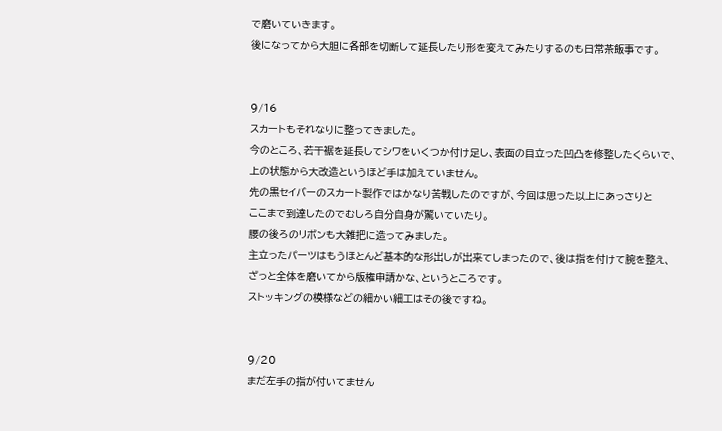で磨いていきます。
後になってから大胆に各部を切断して延長したり形を変えてみたりするのも日常茶飯事です。


9/16
スカートもそれなりに整ってきました。
今のところ、若干裾を延長してシワをいくつか付け足し、表面の目立った凹凸を修整したくらいで、
上の状態から大改造というほど手は加えていません。
先の黒セイバーのスカート製作ではかなり苦戦したのですが、今回は思った以上にあっさりと
ここまで到達したのでむしろ自分自身が驚いていたり。
腰の後ろのリボンも大雑把に造ってみました。
主立ったパーツはもうほとんど基本的な形出しが出来てしまったので、後は指を付けて腕を整え、
ざっと全体を磨いてから版権申請かな、というところです。
ストッキングの模様などの細かい細工はその後ですね。


9/20
まだ左手の指が付いてません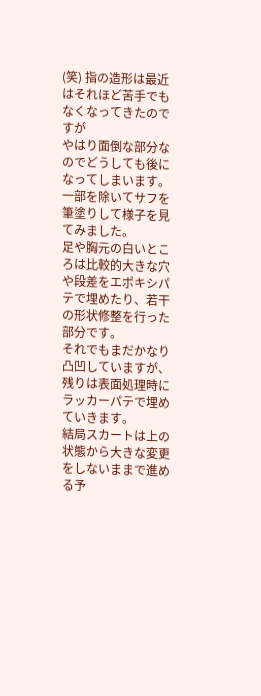(笑) 指の造形は最近はそれほど苦手でもなくなってきたのですが
やはり面倒な部分なのでどうしても後になってしまいます。
一部を除いてサフを筆塗りして様子を見てみました。
足や胸元の白いところは比較的大きな穴や段差をエポキシパテで埋めたり、若干の形状修整を行った部分です。
それでもまだかなり凸凹していますが、残りは表面処理時にラッカーパテで埋めていきます。
結局スカートは上の状態から大きな変更をしないままで進める予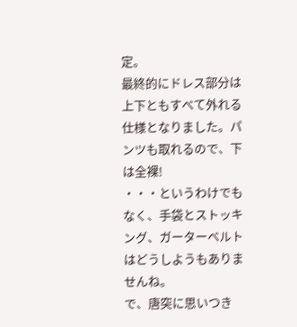定。
最終的にドレス部分は上下ともすべて外れる仕様となりました。パンツも取れるので、下は全裸!
・・・というわけでもなく、手袋とストッキング、ガーターベルトはどうしようもありませんね。
で、唐突に思いつき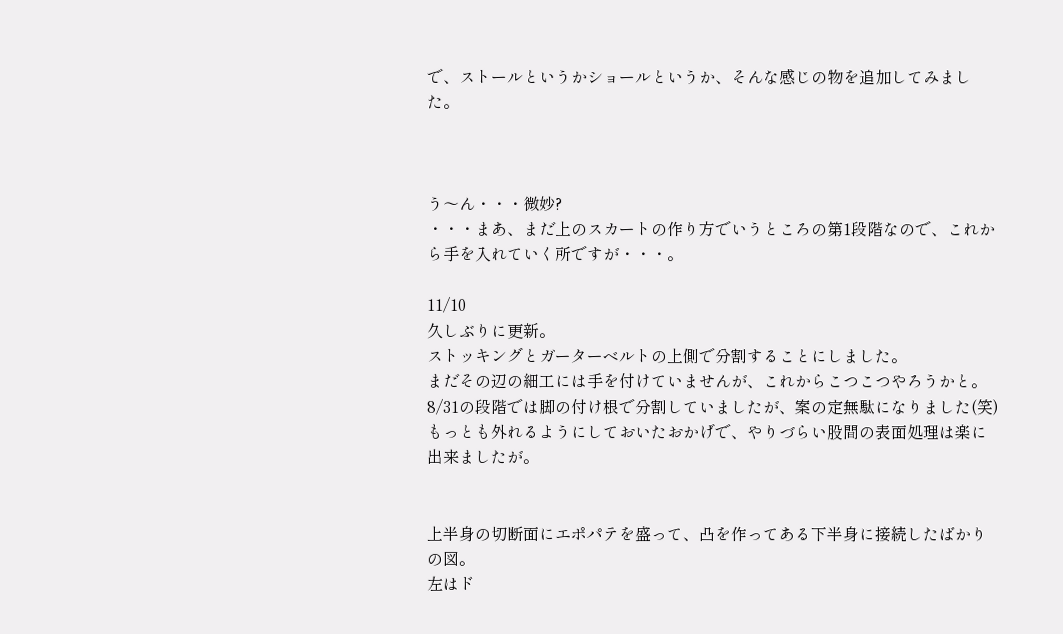で、ストールというかショールというか、そんな感じの物を追加してみました。



う〜ん・・・微妙?
・・・まあ、まだ上のスカートの作り方でいうところの第1段階なので、これから手を入れていく所ですが・・・。

11/10
久しぶりに更新。
ストッキングとガーターベルトの上側で分割することにしました。
まだその辺の細工には手を付けていませんが、これからこつこつやろうかと。
8/31の段階では脚の付け根で分割していましたが、案の定無駄になりました(笑)
もっとも外れるようにしておいたおかげで、やりづらい股間の表面処理は楽に出来ましたが。


上半身の切断面にエポパテを盛って、凸を作ってある下半身に接続したばかりの図。
左はド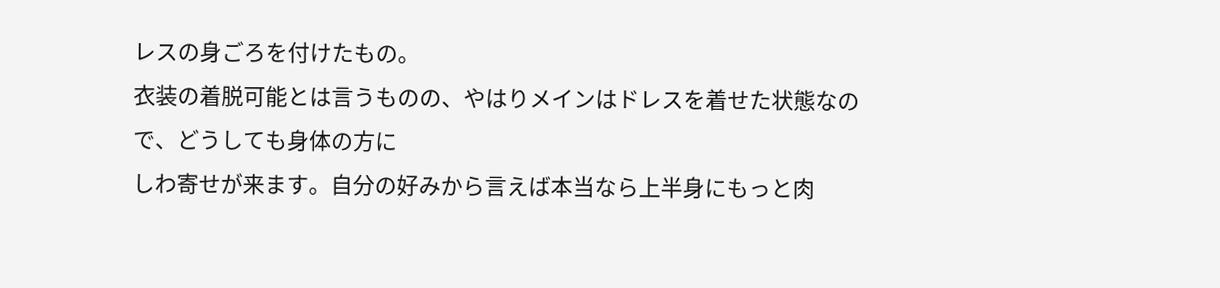レスの身ごろを付けたもの。
衣装の着脱可能とは言うものの、やはりメインはドレスを着せた状態なので、どうしても身体の方に
しわ寄せが来ます。自分の好みから言えば本当なら上半身にもっと肉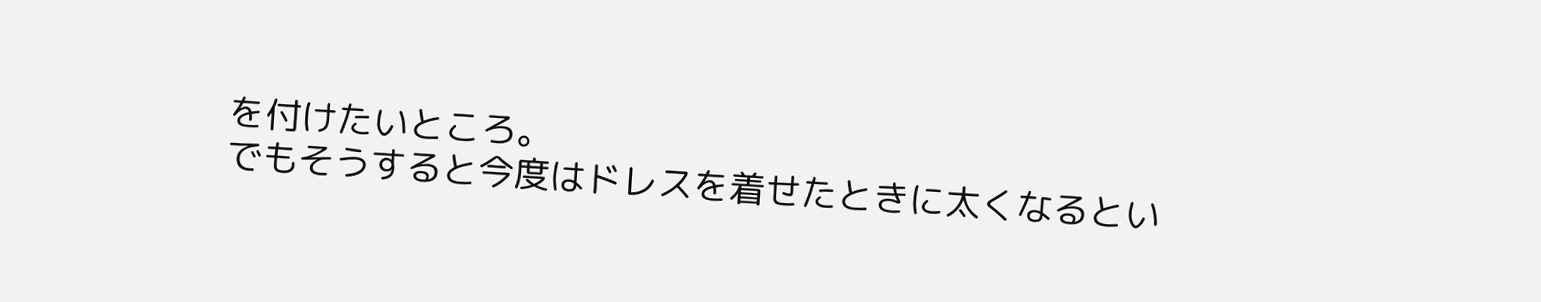を付けたいところ。
でもそうすると今度はドレスを着せたときに太くなるとい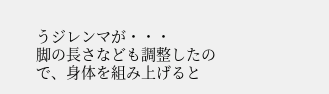うジレンマが・・・
脚の長さなども調整したので、身体を組み上げると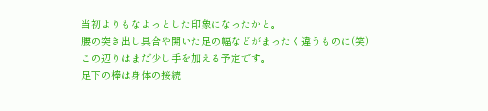当初よりもなよっとした印象になったかと。
腰の突き出し具合や開いた足の幅などがまったく違うものに(笑)
この辺りはまだ少し手を加える予定です。
足下の棒は身体の接続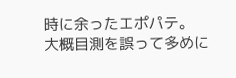時に余ったエポパテ。
大概目測を誤って多めに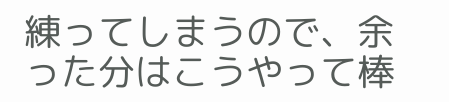練ってしまうので、余った分はこうやって棒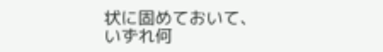状に固めておいて、
いずれ何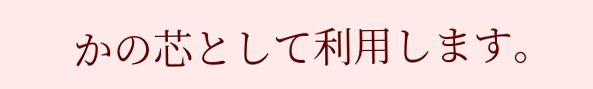かの芯として利用します。